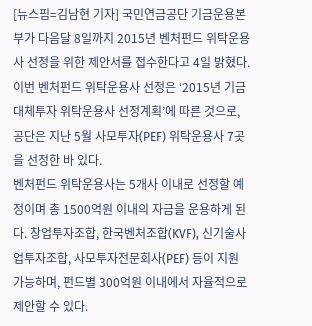[뉴스핌=김남현 기자] 국민연금공단 기금운용본부가 다음달 8일까지 2015년 벤처펀드 위탁운용사 선정을 위한 제안서를 접수한다고 4일 밝혔다.
이번 벤처펀드 위탁운용사 선정은 ‘2015년 기금 대체투자 위탁운용사 선정계획’에 따른 것으로, 공단은 지난 5월 사모투자(PEF) 위탁운용사 7곳을 선정한 바 있다.
벤처펀드 위탁운용사는 5개사 이내로 선정할 예정이며 총 1500억원 이내의 자금을 운용하게 된다. 창업투자조합, 한국벤처조합(KVF), 신기술사업투자조합, 사모투자전문회사(PEF) 등이 지원 가능하며, 펀드별 300억원 이내에서 자율적으로 제안할 수 있다.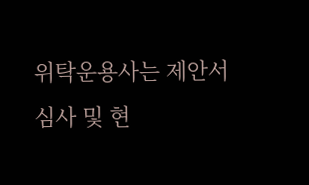위탁운용사는 제안서 심사 및 현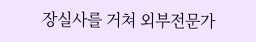장실사를 거쳐 외부전문가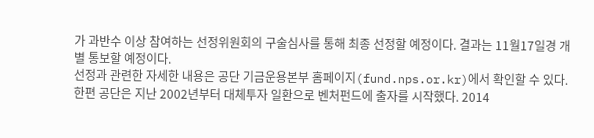가 과반수 이상 참여하는 선정위원회의 구술심사를 통해 최종 선정할 예정이다. 결과는 11월17일경 개별 통보할 예정이다.
선정과 관련한 자세한 내용은 공단 기금운용본부 홈페이지(fund.nps.or.kr)에서 확인할 수 있다.
한편 공단은 지난 2002년부터 대체투자 일환으로 벤처펀드에 출자를 시작했다. 2014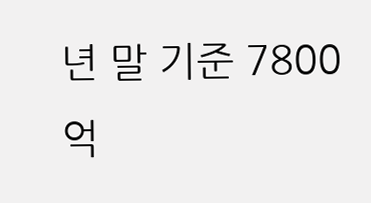년 말 기준 7800억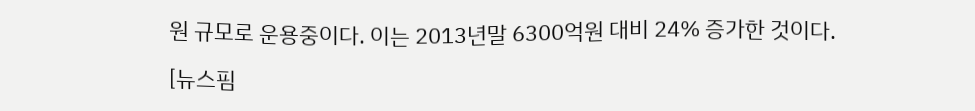원 규모로 운용중이다. 이는 2013년말 6300억원 대비 24% 증가한 것이다.

[뉴스핌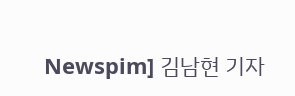Newspim] 김남현 기자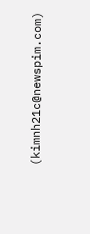(kimnh21c@newspim.com)